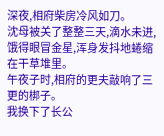深夜,相府柴房冷风如刀。
沈母被关了整整三天,滴水未进,饿得眼冒金星,浑身发抖地蜷缩在干草堆里。
午夜子时,相府的更夫敲响了三更的梆子。
我换下了长公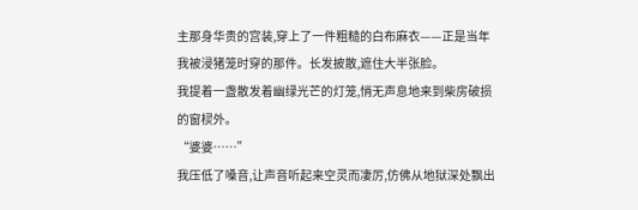主那身华贵的宫装,穿上了一件粗糙的白布麻衣——正是当年我被浸猪笼时穿的那件。长发披散,遮住大半张脸。
我提着一盏散发着幽绿光芒的灯笼,悄无声息地来到柴房破损的窗棂外。
“婆婆……”
我压低了嗓音,让声音听起来空灵而凄厉,仿佛从地狱深处飘出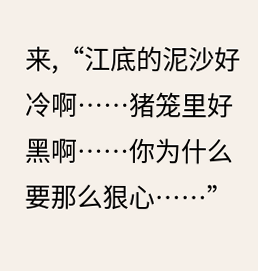来,“江底的泥沙好冷啊……猪笼里好黑啊……你为什么要那么狠心……”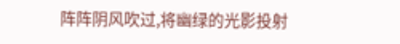阵阵阴风吹过,将幽绿的光影投射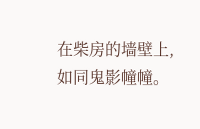在柴房的墙壁上,如同鬼影幢幢。